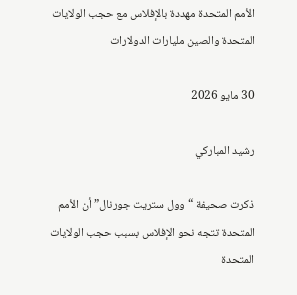الأمم المتحدة مهددة بالإفلاس مع حجب الولايات المتحدة والصين مليارات الدولارات

30 مايو 2026

رشيد المباركي

ذكرت صحيفة “وول ستريت جورنال” أن الأمم المتحدة تتجه نحو الإفلاس بسبب حجب الولايات المتحدة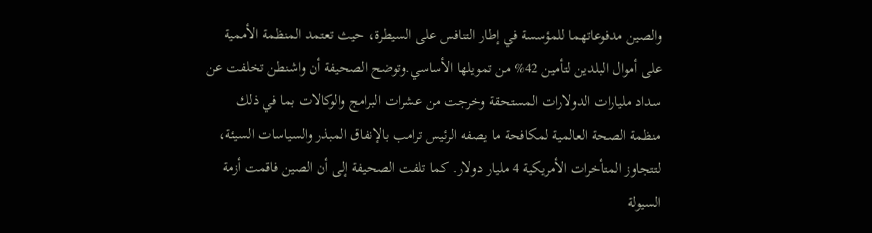والصين مدفوعاتهما للمؤسسة في إطار التنافس على السيطرة، حيث تعتمد المنظمة الأممية على أموال البلدين لتأمين 42% من تمويلها الأساسي.وتوضح الصحيفة أن واشنطن تخلفت عن سداد مليارات الدولارات المستحقة وخرجت من عشرات البرامج والوكالات بما في ذلك منظمة الصحة العالمية لمكافحة ما يصفه الرئيس ترامب بالإنفاق المبذر والسياسات السيئة، لتتجاوز المتأخرات الأمريكية 4 مليار دولار. كما تلفت الصحيفة إلى أن الصين فاقمت أزمة السيولة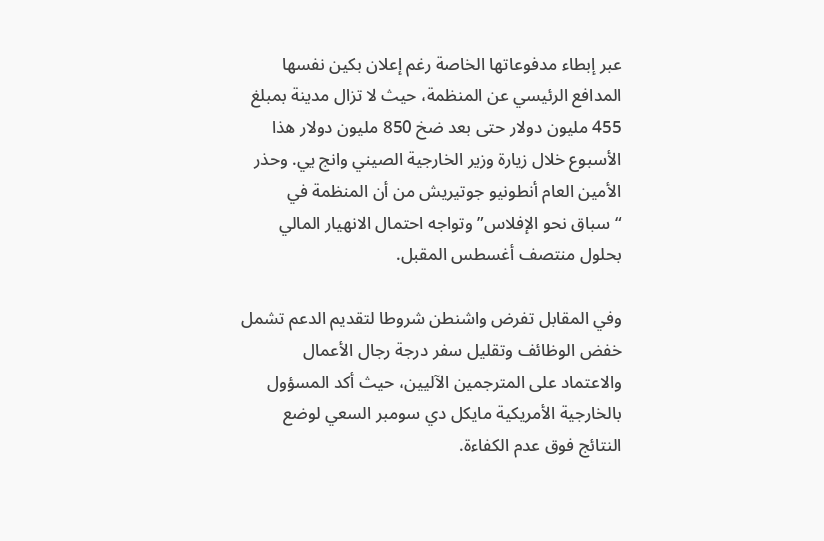عبر إبطاء مدفوعاتها الخاصة رغم إعلان بكين نفسها المدافع الرئيسي عن المنظمة، حيث لا تزال مدينة بمبلغ 455 مليون دولار حتى بعد ضخ 850 مليون دولار هذا الأسبوع خلال زيارة وزير الخارجية الصيني وانج يي. وحذر الأمين العام أنطونيو جوتيريش من أن المنظمة في “سباق نحو الإفلاس” وتواجه احتمال الانهيار المالي بحلول منتصف أغسطس المقبل.

وفي المقابل تفرض واشنطن شروطا لتقديم الدعم تشمل خفض الوظائف وتقليل سفر درجة رجال الأعمال والاعتماد على المترجمين الآليين، حيث أكد المسؤول بالخارجية الأمريكية مايكل دي سومبر السعي لوضع النتائج فوق عدم الكفاءة.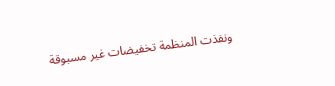ونفذت المنظمة تخفيضات غير مسبوقة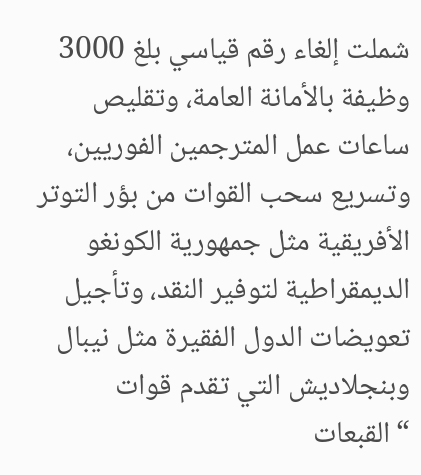شملت إلغاء رقم قياسي بلغ 3000 وظيفة بالأمانة العامة، وتقليص ساعات عمل المترجمين الفوريين، وتسريع سحب القوات من بؤر التوتر الأفريقية مثل جمهورية الكونغو الديمقراطية لتوفير النقد، وتأجيل تعويضات الدول الفقيرة مثل نيبال وبنجلاديش التي تقدم قوات “القبعات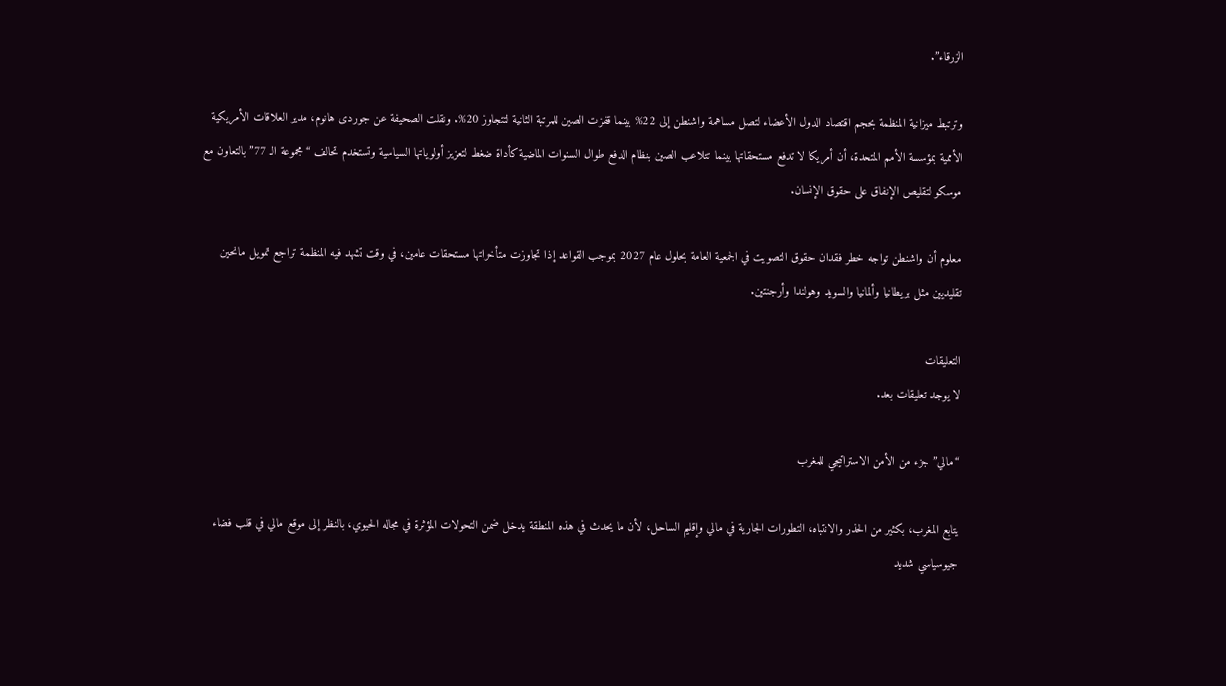الزرقاء”.

وترتبط ميزانية المنظمة بحجم اقتصاد الدول الأعضاء لتصل مساهمة واشنطن إلى 22% بينما قفزت الصين للمرتبة الثانية لتتجاوز 20%. ونقلت الصحيفة عن جوردى هانوم، مدير العلاقات الأمريكية الأممية بمؤسسة الأمم المتحدة، أن أمريكا لا تدفع مستحقاتها بينما تتلاعب الصين بنظام الدفع طوال السنوات الماضية كأداة ضغط لتعزيز أولوياتها السياسية وتستخدم تحالف “مجموعة الـ 77” بالتعاون مع موسكو لتقليص الإنفاق على حقوق الإنسان.

معلوم أن واشنطن تواجه خطر فقدان حقوق التصويت في الجمعية العامة بحلول عام 2027 بموجب القواعد إذا تجاوزت متأخراتها مستحقات عامين، في وقت تشهد فيه المنظمة تراجع تمويل مانحين تقليديين مثل بريطانيا وألمانيا والسويد وهولندا وأرجنتين.

التعليقات
لا يوجد تعليقات بعد.

“مالي” جزء من الأمن الاستراتيجي للمغرب

يتابع المغرب، بكثير من الحذر والانتباه، التطورات الجارية في مالي وإقليم الساحل، لأن ما يحدث في هذه المنطقة يدخل ضمن التحولات المؤثرة في مجاله الحيوي، بالنظر إلى موقع مالي في قلب فضاء جيوسياسي شديد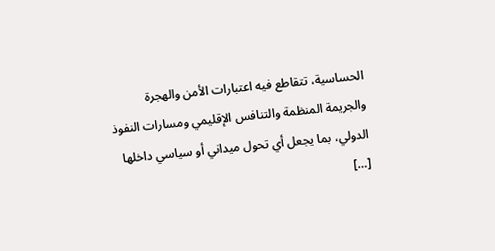الحساسية، تتقاطع فيه اعتبارات الأمن والهجرة والجريمة المنظمة والتنافس الإقليمي ومسارات النفوذ الدولي، بما يجعل أي تحول ميداني أو سياسي داخلها […]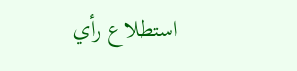استطلاع رأي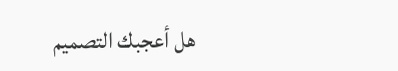هل أعجبك التصميم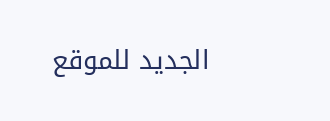الجديد للموقع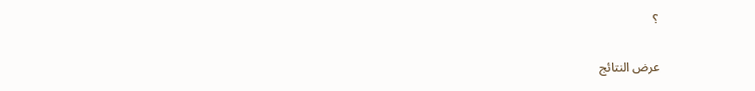؟

عرض النتائج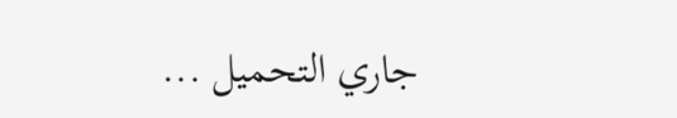جاري التحميل ...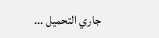جاري التحميل ...